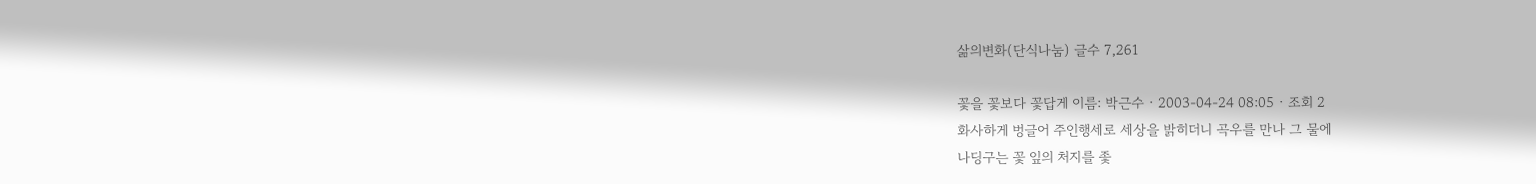삶의변화(단식나눔) 글수 7,261

꽃을 꽃보다 꽃답게 이름: 박근수 · 2003-04-24 08:05 · 조회 2
화사하게 벙글어 주인행세로 세상을 밝히더니 곡우를 만나 그 물에
나딩구는 꽃 잎의 처지를 좇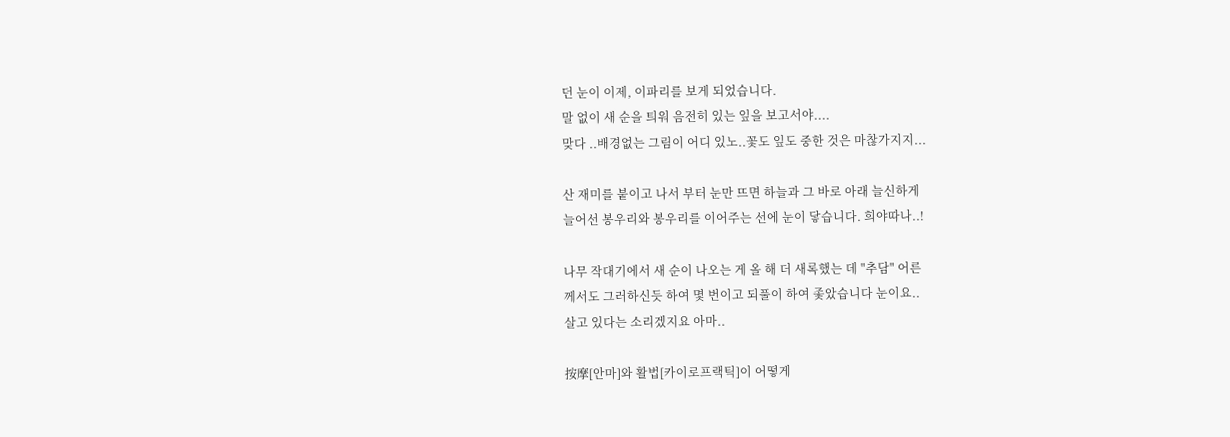던 눈이 이제, 이파리를 보게 되었습니다.
말 없이 새 순을 틔워 음전히 있는 잎을 보고서야....
맞다 ..배경없는 그림이 어디 있노..꽃도 잎도 중한 것은 마찮가지지...

산 재미를 붙이고 나서 부터 눈만 뜨면 하늘과 그 바로 아래 늘신하게
늘어선 봉우리와 봉우리를 이어주는 선에 눈이 닿습니다. 희야따나..!

나무 작대기에서 새 순이 나오는 게 올 해 더 새록했는 데 "추담" 어른
께서도 그러하신듯 하여 몇 번이고 되풀이 하여 좇았습니다 눈이요..
살고 있다는 소리겠지요 아마..

按摩[안마]와 활법[카이로프랙틱]이 어떻게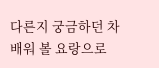다른지 궁금하던 차
배워 볼 요랑으로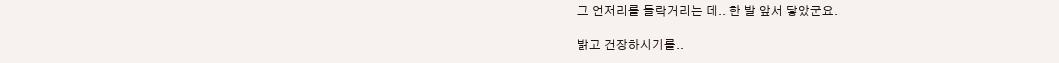그 언저리를 들락거리는 데.. 한 발 앞서 닿았군요.

밝고 건장하시기를..